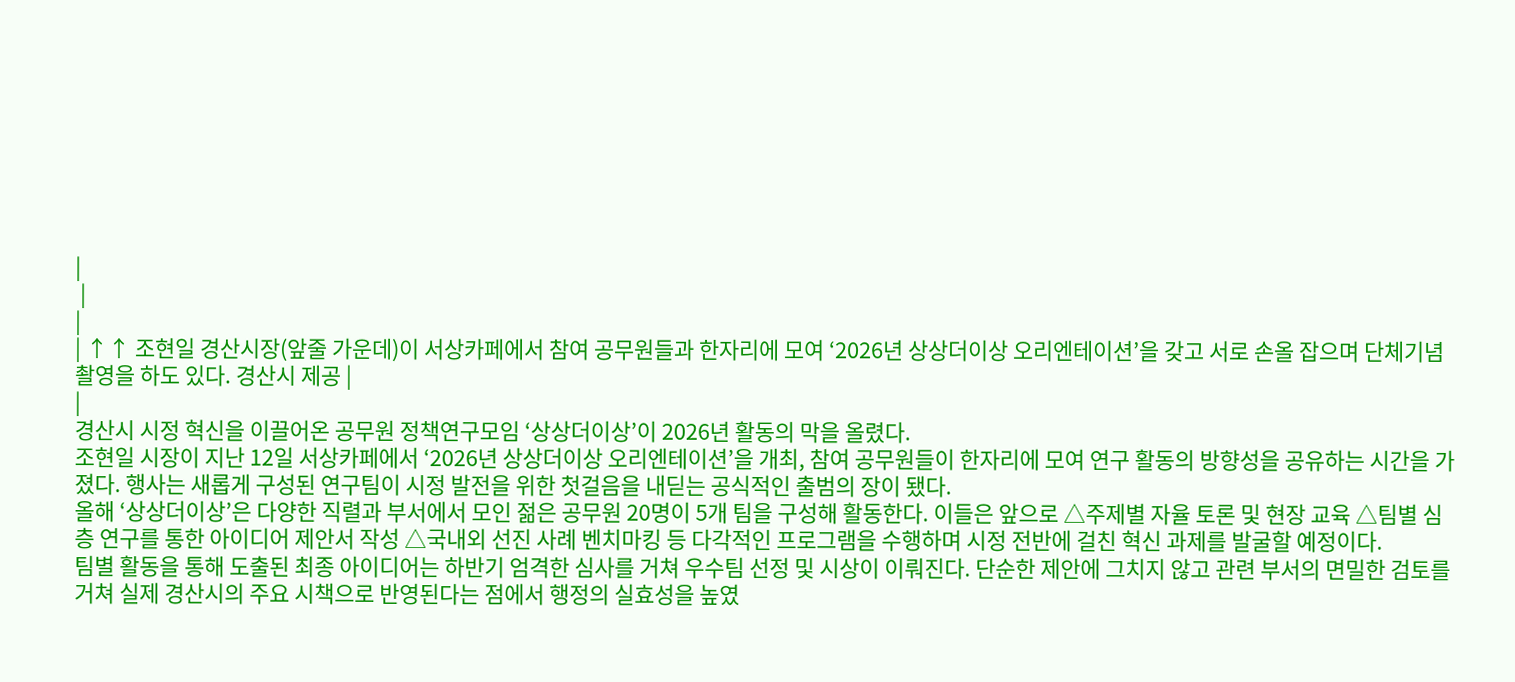|
 |
|
| ↑↑ 조현일 경산시장(앞줄 가운데)이 서상카페에서 참여 공무원들과 한자리에 모여 ‘2026년 상상더이상 오리엔테이션’을 갖고 서로 손올 잡으며 단체기념촬영을 하도 있다. 경산시 제공 |
|
경산시 시정 혁신을 이끌어온 공무원 정책연구모임 ‘상상더이상’이 2026년 활동의 막을 올렸다.
조현일 시장이 지난 12일 서상카페에서 ‘2026년 상상더이상 오리엔테이션’을 개최, 참여 공무원들이 한자리에 모여 연구 활동의 방향성을 공유하는 시간을 가졌다. 행사는 새롭게 구성된 연구팀이 시정 발전을 위한 첫걸음을 내딛는 공식적인 출범의 장이 됐다.
올해 ‘상상더이상’은 다양한 직렬과 부서에서 모인 젊은 공무원 20명이 5개 팀을 구성해 활동한다. 이들은 앞으로 △주제별 자율 토론 및 현장 교육 △팀별 심층 연구를 통한 아이디어 제안서 작성 △국내외 선진 사례 벤치마킹 등 다각적인 프로그램을 수행하며 시정 전반에 걸친 혁신 과제를 발굴할 예정이다.
팀별 활동을 통해 도출된 최종 아이디어는 하반기 엄격한 심사를 거쳐 우수팀 선정 및 시상이 이뤄진다. 단순한 제안에 그치지 않고 관련 부서의 면밀한 검토를 거쳐 실제 경산시의 주요 시책으로 반영된다는 점에서 행정의 실효성을 높였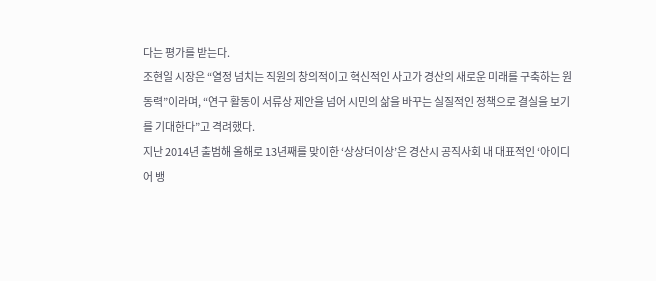다는 평가를 받는다.
조현일 시장은 “열정 넘치는 직원의 창의적이고 혁신적인 사고가 경산의 새로운 미래를 구축하는 원동력”이라며, “연구 활동이 서류상 제안을 넘어 시민의 삶을 바꾸는 실질적인 정책으로 결실을 보기를 기대한다”고 격려했다.
지난 2014년 출범해 올해로 13년째를 맞이한 ‘상상더이상’은 경산시 공직사회 내 대표적인 ‘아이디어 뱅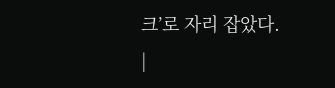크’로 자리 잡았다.
|